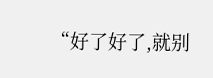“好了好了,就别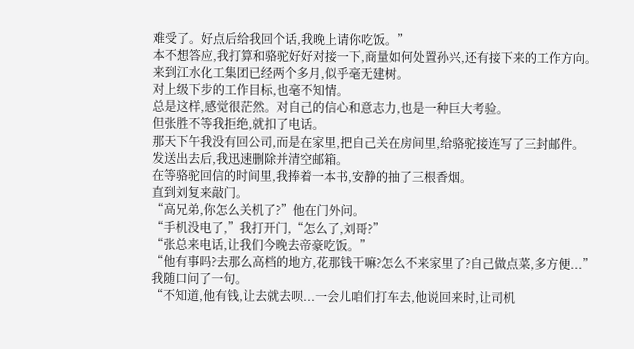难受了。好点后给我回个话,我晚上请你吃饭。”
本不想答应,我打算和骆驼好好对接一下,商量如何处置孙兴,还有接下来的工作方向。
来到江水化工集团已经两个多月,似乎毫无建树。
对上级下步的工作目标,也毫不知情。
总是这样,感觉很茫然。对自己的信心和意志力,也是一种巨大考验。
但张胜不等我拒绝,就扣了电话。
那天下午我没有回公司,而是在家里,把自己关在房间里,给骆驼接连写了三封邮件。
发送出去后,我迅速删除并清空邮箱。
在等骆驼回信的时间里,我捧着一本书,安静的抽了三根香烟。
直到刘复来敲门。
“高兄弟,你怎么关机了?”他在门外问。
“手机没电了,”我打开门,“怎么了,刘哥?”
“张总来电话,让我们今晚去帝豪吃饭。”
“他有事吗?去那么高档的地方,花那钱干嘛?怎么不来家里了?自己做点菜,多方便...”
我随口问了一句。
“不知道,他有钱,让去就去呗...一会儿咱们打车去,他说回来时,让司机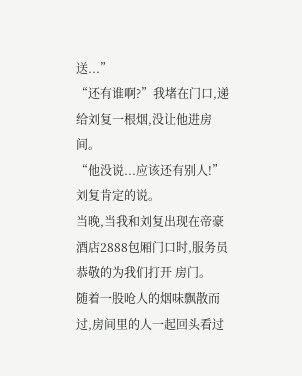送...”
“还有谁啊?”我堵在门口,递给刘复一根烟,没让他进房间。
“他没说...应该还有别人!”刘复肯定的说。
当晚,当我和刘复出现在帝豪酒店2888包厢门口时,服务员恭敬的为我们打开 房门。
随着一股呛人的烟味飘散而过,房间里的人一起回头看过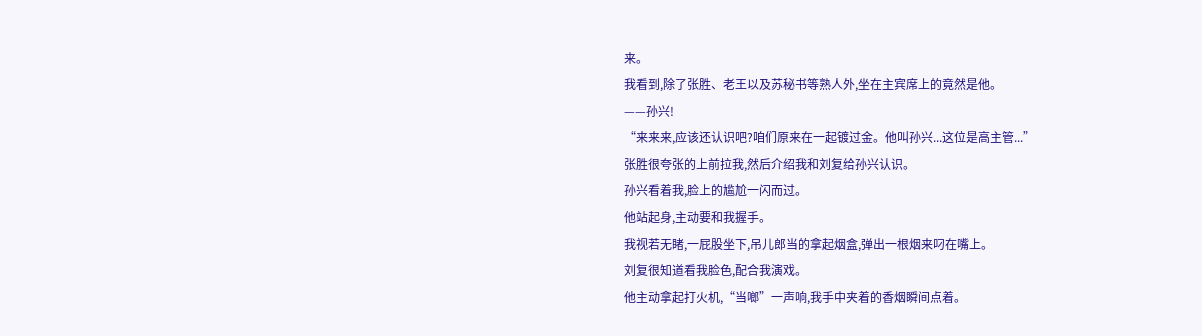来。
我看到,除了张胜、老王以及苏秘书等熟人外,坐在主宾席上的竟然是他。
——孙兴!
“来来来,应该还认识吧?咱们原来在一起镀过金。他叫孙兴...这位是高主管...”
张胜很夸张的上前拉我,然后介绍我和刘复给孙兴认识。
孙兴看着我,脸上的尴尬一闪而过。
他站起身,主动要和我握手。
我视若无睹,一屁股坐下,吊儿郎当的拿起烟盒,弹出一根烟来叼在嘴上。
刘复很知道看我脸色,配合我演戏。
他主动拿起打火机,“当啷”一声响,我手中夹着的香烟瞬间点着。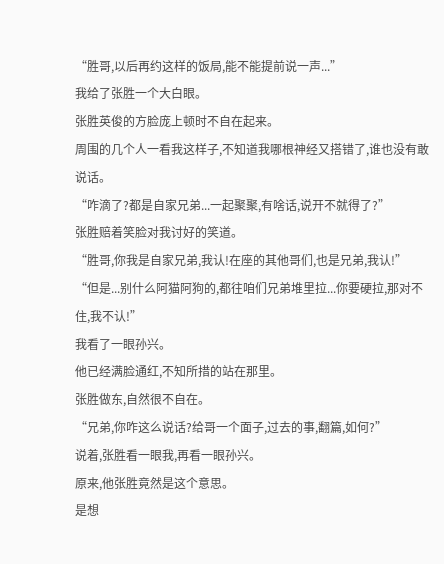“胜哥,以后再约这样的饭局,能不能提前说一声...”
我给了张胜一个大白眼。
张胜英俊的方脸庞上顿时不自在起来。
周围的几个人一看我这样子,不知道我哪根神经又搭错了,谁也没有敢说话。
“咋滴了?都是自家兄弟...一起聚聚,有啥话,说开不就得了?”
张胜赔着笑脸对我讨好的笑道。
“胜哥,你我是自家兄弟,我认!在座的其他哥们,也是兄弟,我认!”
“但是...别什么阿猫阿狗的,都往咱们兄弟堆里拉...你要硬拉,那对不住,我不认!”
我看了一眼孙兴。
他已经满脸通红,不知所措的站在那里。
张胜做东,自然很不自在。
“兄弟,你咋这么说话?给哥一个面子,过去的事,翻篇,如何?”
说着,张胜看一眼我,再看一眼孙兴。
原来,他张胜竟然是这个意思。
是想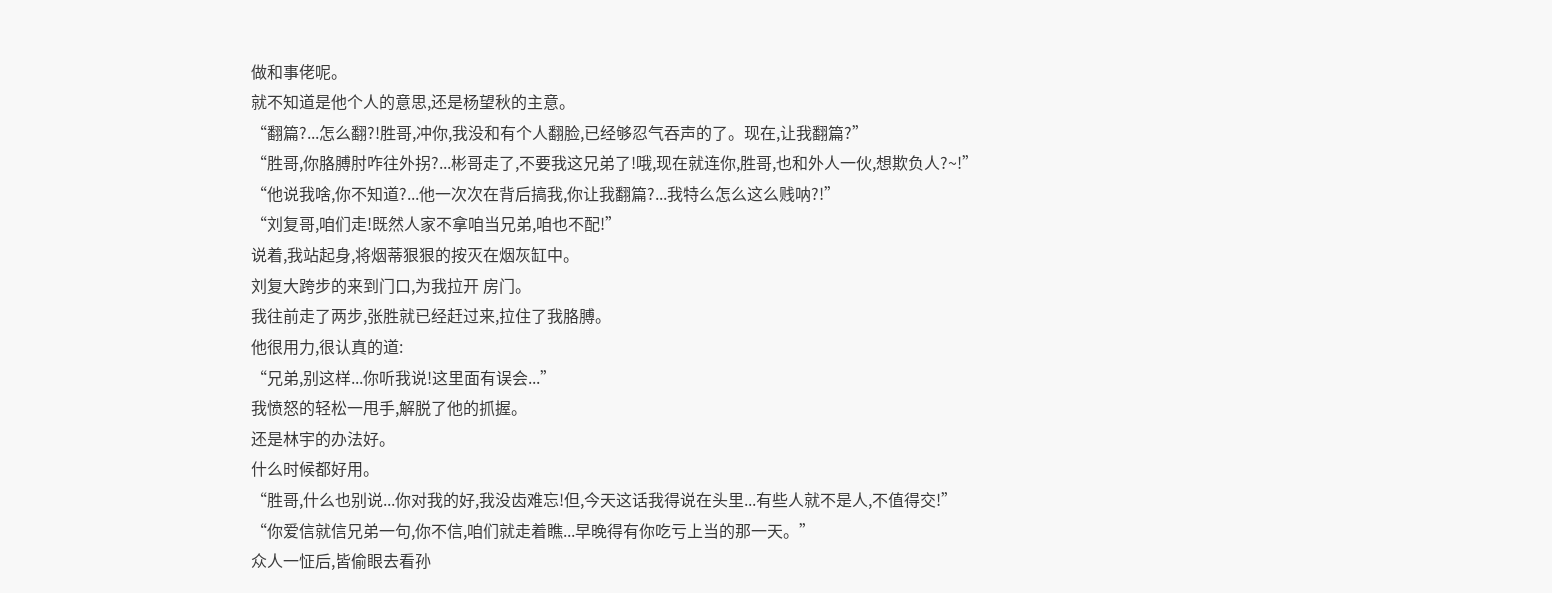做和事佬呢。
就不知道是他个人的意思,还是杨望秋的主意。
“翻篇?...怎么翻?!胜哥,冲你,我没和有个人翻脸,已经够忍气吞声的了。现在,让我翻篇?”
“胜哥,你胳膊肘咋往外拐?...彬哥走了,不要我这兄弟了!哦,现在就连你,胜哥,也和外人一伙,想欺负人?~!”
“他说我啥,你不知道?...他一次次在背后搞我,你让我翻篇?...我特么怎么这么贱呐?!”
“刘复哥,咱们走!既然人家不拿咱当兄弟,咱也不配!”
说着,我站起身,将烟蒂狠狠的按灭在烟灰缸中。
刘复大跨步的来到门口,为我拉开 房门。
我往前走了两步,张胜就已经赶过来,拉住了我胳膊。
他很用力,很认真的道:
“兄弟,别这样...你听我说!这里面有误会...”
我愤怒的轻松一甩手,解脱了他的抓握。
还是林宇的办法好。
什么时候都好用。
“胜哥,什么也别说...你对我的好,我没齿难忘!但,今天这话我得说在头里...有些人就不是人,不值得交!”
“你爱信就信兄弟一句,你不信,咱们就走着瞧...早晚得有你吃亏上当的那一天。”
众人一怔后,皆偷眼去看孙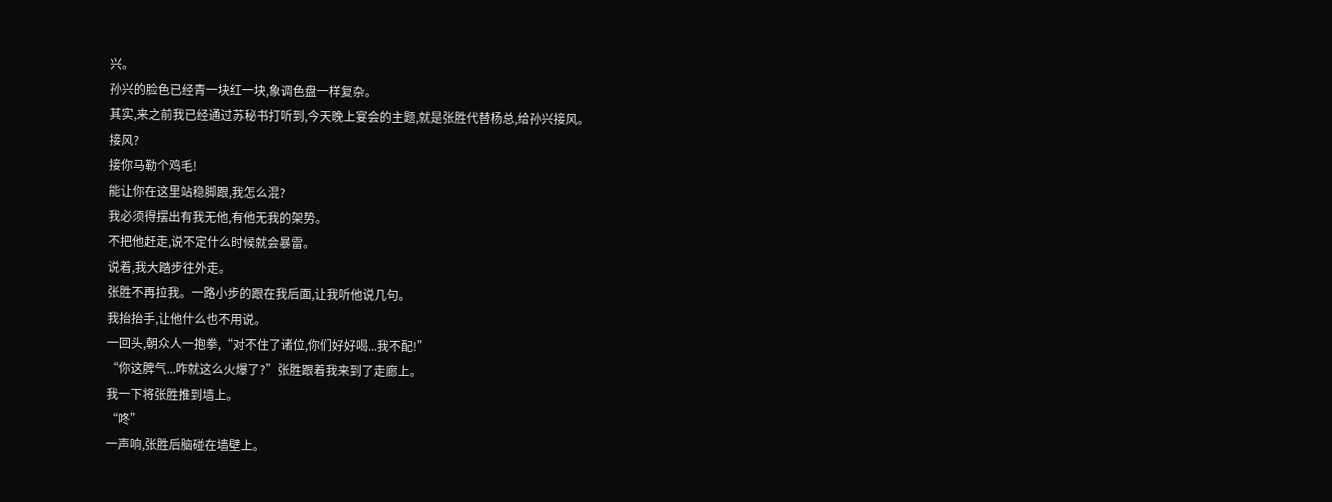兴。
孙兴的脸色已经青一块红一块,象调色盘一样复杂。
其实,来之前我已经通过苏秘书打听到,今天晚上宴会的主题,就是张胜代替杨总,给孙兴接风。
接风?
接你马勒个鸡毛!
能让你在这里站稳脚跟,我怎么混?
我必须得摆出有我无他,有他无我的架势。
不把他赶走,说不定什么时候就会暴雷。
说着,我大踏步往外走。
张胜不再拉我。一路小步的跟在我后面,让我听他说几句。
我抬抬手,让他什么也不用说。
一回头,朝众人一抱拳,“对不住了诸位,你们好好喝...我不配!”
“你这脾气...咋就这么火爆了?”张胜跟着我来到了走廊上。
我一下将张胜推到墙上。
“咚”
一声响,张胜后脑碰在墙壁上。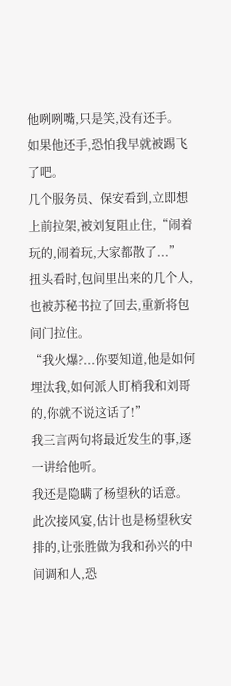他咧咧嘴,只是笑,没有还手。
如果他还手,恐怕我早就被踢飞了吧。
几个服务员、保安看到,立即想上前拉架,被刘复阻止住,“闹着玩的,闹着玩,大家都散了...”
扭头看时,包间里出来的几个人,也被苏秘书拉了回去,重新将包间门拉住。
“我火爆?...你要知道,他是如何埋汰我,如何派人盯梢我和刘哥的,你就不说这话了!”
我三言两句将最近发生的事,逐一讲给他听。
我还是隐瞒了杨望秋的话意。
此次接风宴,估计也是杨望秋安排的,让张胜做为我和孙兴的中间调和人,恐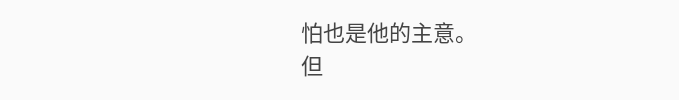怕也是他的主意。
但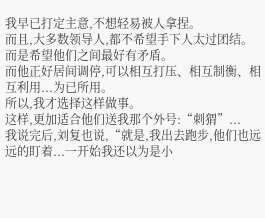我早已打定主意,不想轻易被人拿捏。
而且,大多数领导人,都不希望手下人太过团结。
而是希望他们之间最好有矛盾。
而他正好居间调停,可以相互打压、相互制衡、相互利用...为已所用。
所以,我才选择这样做事。
这样,更加适合他们送我那个外号:“刺猬”...
我说完后,刘复也说,“就是,我出去跑步,他们也远远的盯着...一开始我还以为是小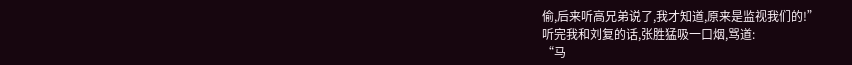偷,后来听高兄弟说了,我才知道,原来是监视我们的!”
听完我和刘复的话,张胜猛吸一口烟,骂道:
“马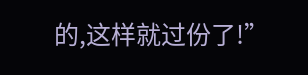的,这样就过份了!”